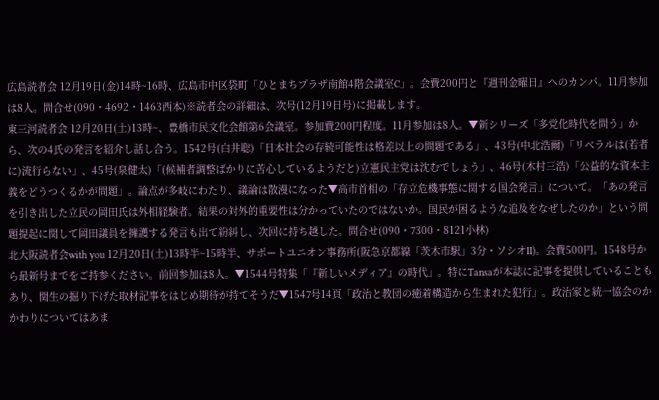広島読者会 12月19日(金)14時~16時、広島市中区袋町「ひとまちプラザ南館4階会議室C」。会費200円と『週刊金曜日』へのカンパ。11月参加は8人。問合せ(090・4692・1463西本)※読者会の詳細は、次号(12月19日号)に掲載します。
東三河読者会 12月20日(土)13時~、豊橋市民文化会館第6会議室。参加費200円程度。11月参加は8人。▼新シリーズ「多党化時代を問う」から、次の4氏の発言を紹介し話し合う。1542号(白井聡)「日本社会の存続可能性は格差以上の問題である」、43号(中北浩爾)「リベラルは(若者に)流行らない」、45号(泉健太)「(候補者調整ばかりに苦心しているようだと)立憲民主党は沈むでしょう」、46号(木村三浩)「公益的な資本主義をどうつくるかが問題」。論点が多岐にわたり、議論は散漫になった▼高市首相の「存立危機事態に関する国会発言」について。「あの発言を引き出した立民の岡田氏は外相経験者。結果の対外的重要性は分かっていたのではないか。国民が困るような追及をなぜしたのか」という問題提起に関して岡田議員を擁護する発言も出て紛糾し、次回に持ち越した。問合せ(090・7300・8121小林)
北大阪読者会with you 12月20日(土)13時半~15時半、サポートユニオン事務所(阪急京都線「茨木市駅」3分・ソシオII)。会費500円。1548号から最新号までをご持参ください。前回参加は8人。▼1544号特集「『新しいメディア』の時代」。特にTansaが本誌に記事を提供していることもあり、関生の掘り下げた取材記事をはじめ期待が持てそうだ▼1547号14頁「政治と教団の癒着構造から生まれた犯行」。政治家と統一協会のかかわりについてはあま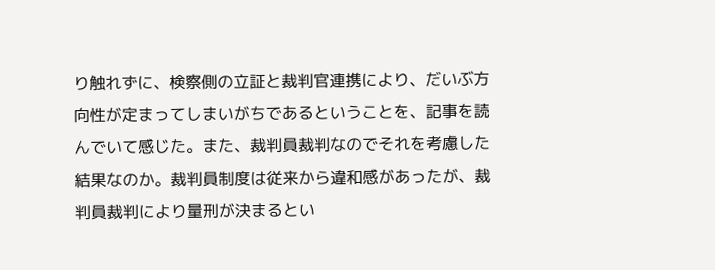り触れずに、検察側の立証と裁判官連携により、だいぶ方向性が定まってしまいがちであるということを、記事を読んでいて感じた。また、裁判員裁判なのでそれを考慮した結果なのか。裁判員制度は従来から違和感があったが、裁判員裁判により量刑が決まるとい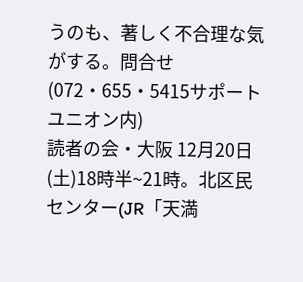うのも、著しく不合理な気がする。問合せ(072・655・5415サポートユニオン内)
読者の会・大阪 12月20日(土)18時半~21時。北区民センター(JR「天満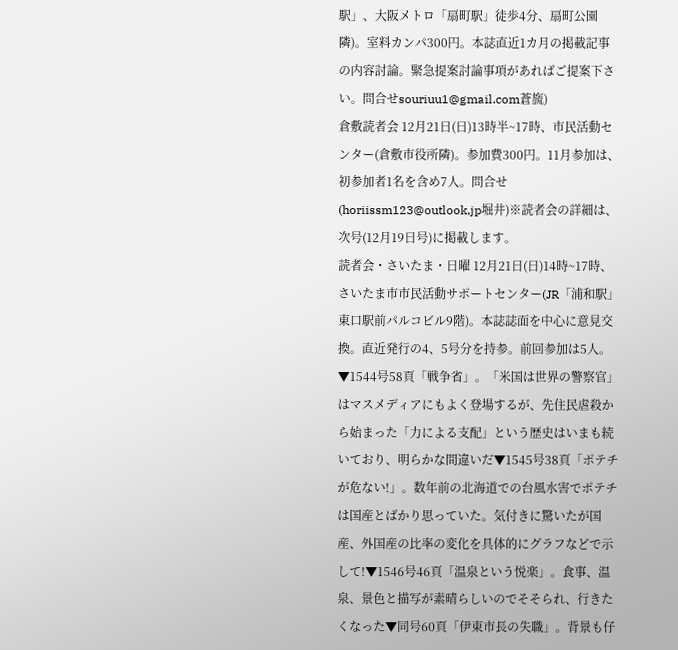駅」、大阪メトロ「扇町駅」徒歩4分、扇町公園隣)。室料カンパ300円。本誌直近1カ月の掲載記事の内容討論。緊急提案討論事項があればご提案下さい。問合せsouriuu1@gmail.com蒼旒)
倉敷読者会 12月21日(日)13時半~17時、市民活動センター(倉敷市役所隣)。参加費300円。11月参加は、初参加者1名を含め7人。問合せ(horiissm123@outlook,jp堀井)※読者会の詳細は、次号(12月19日号)に掲載します。
読者会・さいたま・日曜 12月21日(日)14時~17時、さいたま市市民活動サポートセンター(JR「浦和駅」東口駅前パルコビル9階)。本誌誌面を中心に意見交換。直近発行の4、5号分を持参。前回参加は5人。▼1544号58頁「戦争省」。「米国は世界の警察官」はマスメディアにもよく登場するが、先住民虐殺から始まった「力による支配」という歴史はいまも続いており、明らかな間違いだ▼1545号38頁「ポテチが危ない!」。数年前の北海道での台風水害でポテチは国産とばかり思っていた。気付きに驚いたが国産、外国産の比率の変化を具体的にグラフなどで示して!▼1546号46頁「温泉という悦楽」。食事、温泉、景色と描写が素晴らしいのでそそられ、行きたくなった▼同号60頁「伊東市長の失職」。背景も仔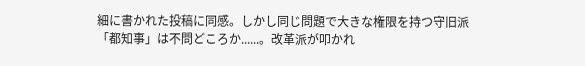細に書かれた投稿に同感。しかし同じ問題で大きな権限を持つ守旧派「都知事」は不問どころか......。改革派が叩かれ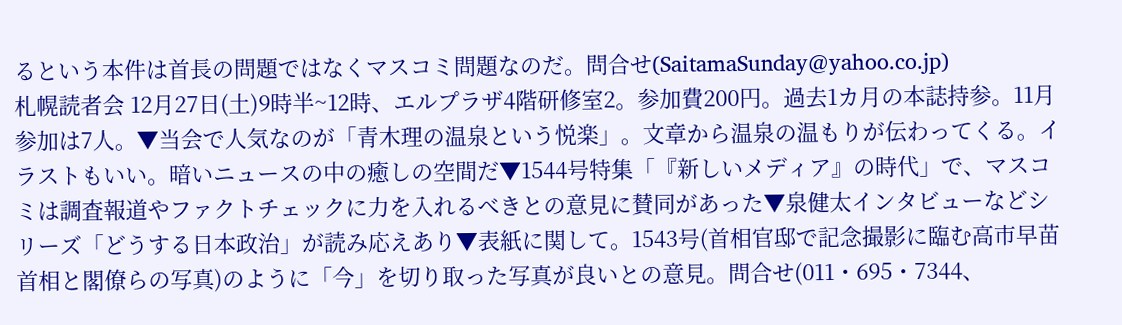るという本件は首長の問題ではなくマスコミ問題なのだ。問合せ(SaitamaSunday@yahoo.co.jp)
札幌読者会 12月27日(土)9時半~12時、エルプラザ4階研修室2。参加費200円。過去1カ月の本誌持参。11月参加は7人。▼当会で人気なのが「青木理の温泉という悦楽」。文章から温泉の温もりが伝わってくる。イラストもいい。暗いニュースの中の癒しの空間だ▼1544号特集「『新しいメディア』の時代」で、マスコミは調査報道やファクトチェックに力を入れるべきとの意見に賛同があった▼泉健太インタビューなどシリーズ「どうする日本政治」が読み応えあり▼表紙に関して。1543号(首相官邸で記念撮影に臨む高市早苗首相と閣僚らの写真)のように「今」を切り取った写真が良いとの意見。問合せ(011・695・7344、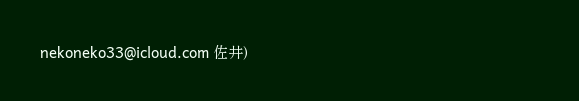nekoneko33@icloud.com 佐井)